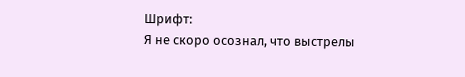Шрифт:
Я не скоро осознал, что выстрелы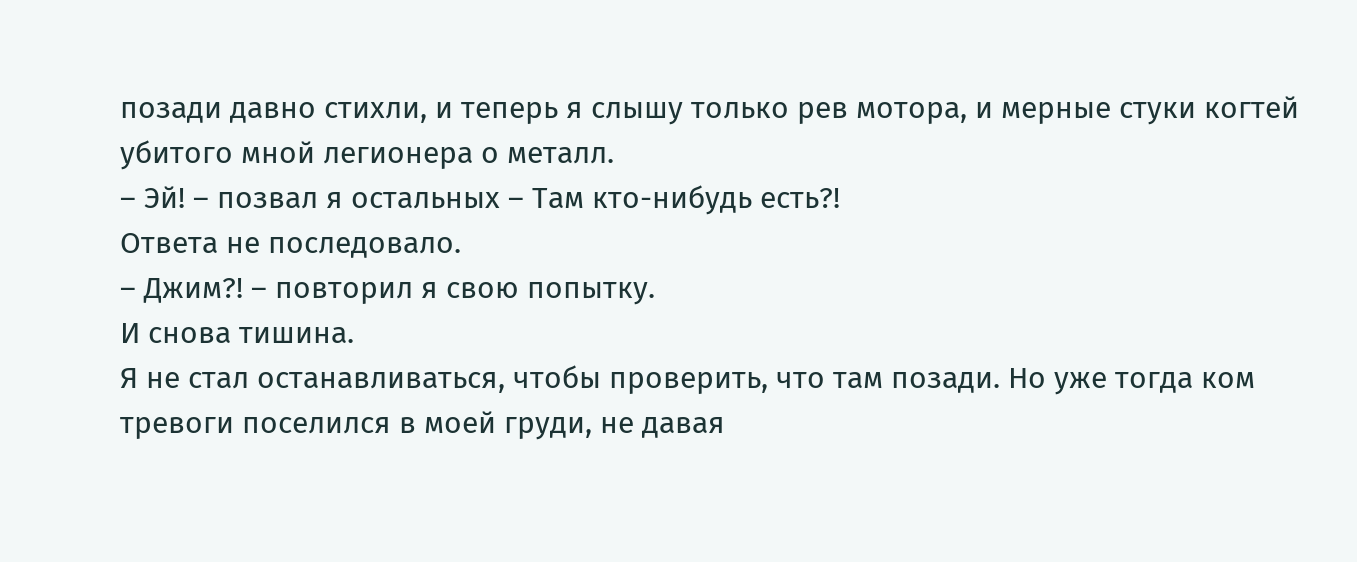позади давно стихли, и теперь я слышу только рев мотора, и мерные стуки когтей убитого мной легионера о металл.
– Эй! – позвал я остальных – Там кто-нибудь есть?!
Ответа не последовало.
– Джим?! – повторил я свою попытку.
И снова тишина.
Я не стал останавливаться, чтобы проверить, что там позади. Но уже тогда ком тревоги поселился в моей груди, не давая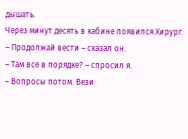дышать.
Через минут десять в кабине появился Хирург.
– Продолжай вести – сказал он.
– Там все в порядке? – спросил я.
– Вопросы потом. Вези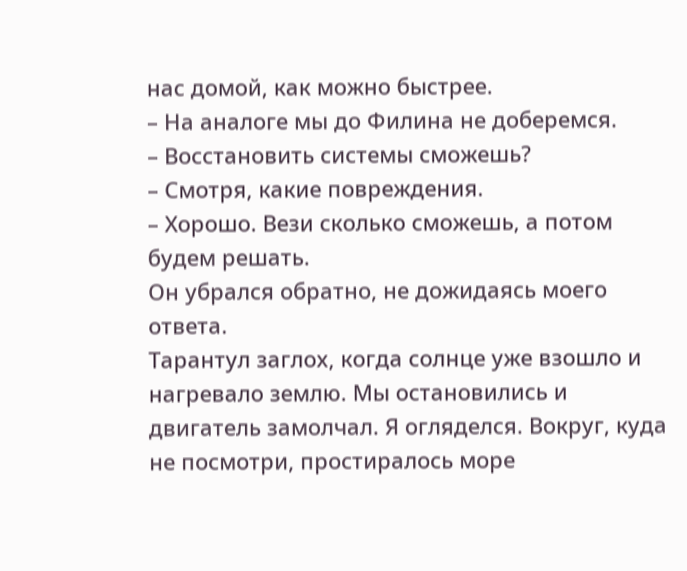нас домой, как можно быстрее.
– На аналоге мы до Филина не доберемся.
– Восстановить системы сможешь?
– Смотря, какие повреждения.
– Хорошо. Вези сколько сможешь, а потом будем решать.
Он убрался обратно, не дожидаясь моего ответа.
Тарантул заглох, когда солнце уже взошло и нагревало землю. Мы остановились и двигатель замолчал. Я огляделся. Вокруг, куда не посмотри, простиралось море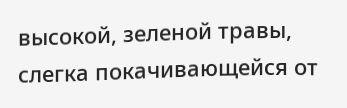высокой, зеленой травы, слегка покачивающейся от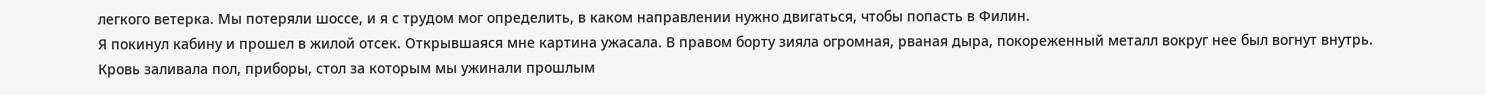легкого ветерка. Мы потеряли шоссе, и я с трудом мог определить, в каком направлении нужно двигаться, чтобы попасть в Филин.
Я покинул кабину и прошел в жилой отсек. Открывшаяся мне картина ужасала. В правом борту зияла огромная, рваная дыра, покореженный металл вокруг нее был вогнут внутрь. Кровь заливала пол, приборы, стол за которым мы ужинали прошлым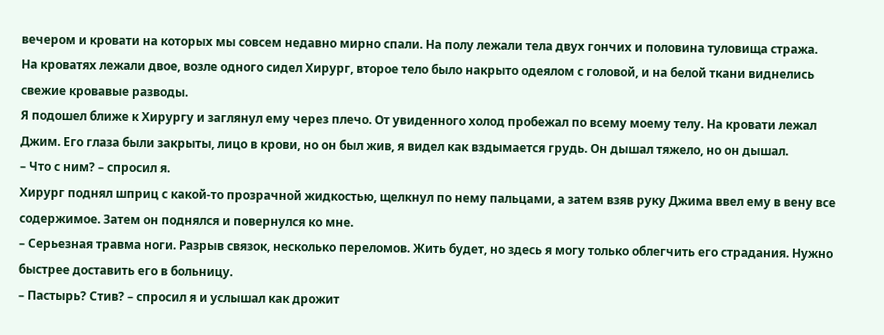вечером и кровати на которых мы совсем недавно мирно спали. На полу лежали тела двух гончих и половина туловища стража.
На кроватях лежали двое, возле одного сидел Хирург, второе тело было накрыто одеялом с головой, и на белой ткани виднелись свежие кровавые разводы.
Я подошел ближе к Хирургу и заглянул ему через плечо. От увиденного холод пробежал по всему моему телу. На кровати лежал Джим. Его глаза были закрыты, лицо в крови, но он был жив, я видел как вздымается грудь. Он дышал тяжело, но он дышал.
– Что с ним? – спросил я.
Хирург поднял шприц с какой-то прозрачной жидкостью, щелкнул по нему пальцами, а затем взяв руку Джима ввел ему в вену все содержимое. Затем он поднялся и повернулся ко мне.
– Серьезная травма ноги. Разрыв связок, несколько переломов. Жить будет, но здесь я могу только облегчить его страдания. Нужно быстрее доставить его в больницу.
– Пастырь? Стив? – спросил я и услышал как дрожит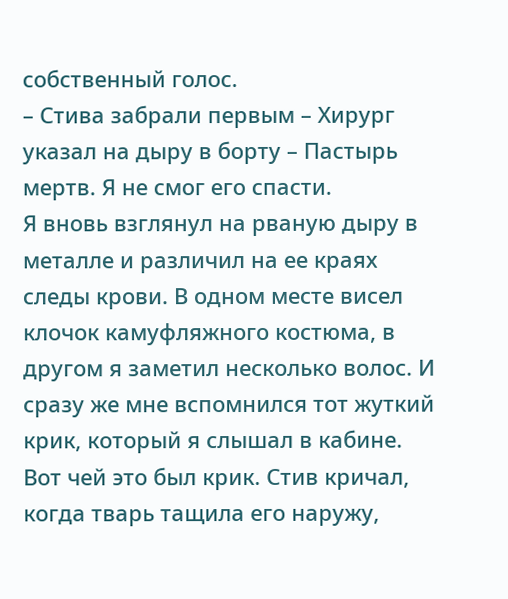собственный голос.
– Стива забрали первым – Хирург указал на дыру в борту – Пастырь мертв. Я не смог его спасти.
Я вновь взглянул на рваную дыру в металле и различил на ее краях следы крови. В одном месте висел клочок камуфляжного костюма, в другом я заметил несколько волос. И сразу же мне вспомнился тот жуткий крик, который я слышал в кабине. Вот чей это был крик. Стив кричал, когда тварь тащила его наружу,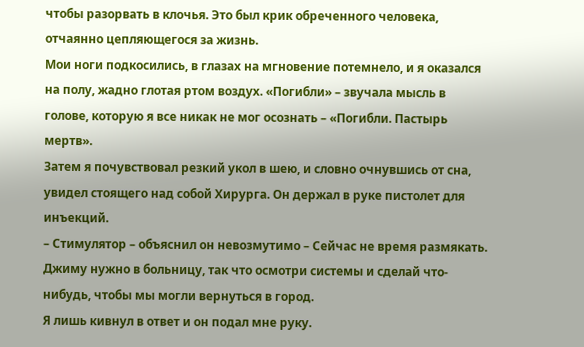чтобы разорвать в клочья. Это был крик обреченного человека, отчаянно цепляющегося за жизнь.
Мои ноги подкосились, в глазах на мгновение потемнело, и я оказался на полу, жадно глотая ртом воздух. «Погибли» – звучала мысль в голове, которую я все никак не мог осознать – «Погибли. Пастырь мертв».
Затем я почувствовал резкий укол в шею, и словно очнувшись от сна, увидел стоящего над собой Хирурга. Он держал в руке пистолет для инъекций.
– Стимулятор – объяснил он невозмутимо – Сейчас не время размякать. Джиму нужно в больницу, так что осмотри системы и сделай что-нибудь, чтобы мы могли вернуться в город.
Я лишь кивнул в ответ и он подал мне руку.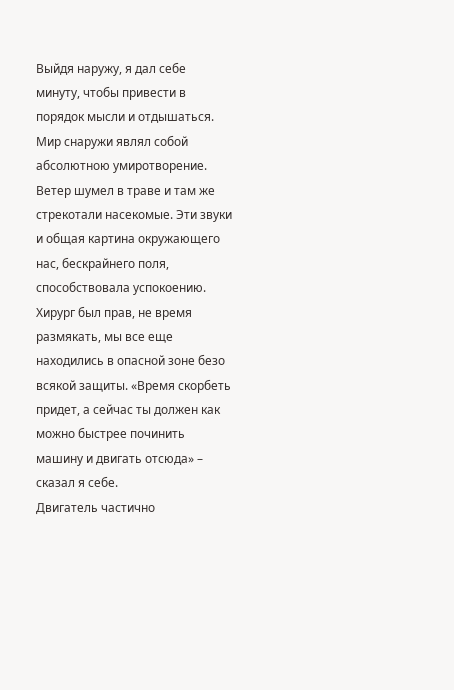Выйдя наружу, я дал себе минуту, чтобы привести в порядок мысли и отдышаться. Мир снаружи являл собой абсолютною умиротворение. Ветер шумел в траве и там же стрекотали насекомые. Эти звуки и общая картина окружающего нас, бескрайнего поля, способствовала успокоению. Хирург был прав, не время размякать, мы все еще находились в опасной зоне безо всякой защиты. «Время скорбеть придет, а сейчас ты должен как можно быстрее починить машину и двигать отсюда» – сказал я себе.
Двигатель частично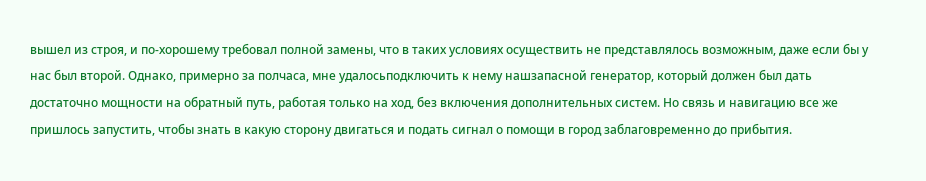вышел из строя, и по-хорошему требовал полной замены, что в таких условиях осуществить не представлялось возможным, даже если бы у нас был второй. Однако, примерно за полчаса, мне удалосьподключить к нему нашзапасной генератор, который должен был дать достаточно мощности на обратный путь, работая только на ход, без включения дополнительных систем. Но связь и навигацию все же пришлось запустить, чтобы знать в какую сторону двигаться и подать сигнал о помощи в город заблаговременно до прибытия.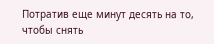Потратив еще минут десять на то, чтобы снять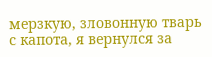мерзкую, зловонную тварь с капота, я вернулся за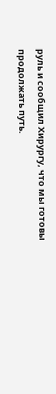руль и сообщил Хирургу, что мы готовы продолжать путь.